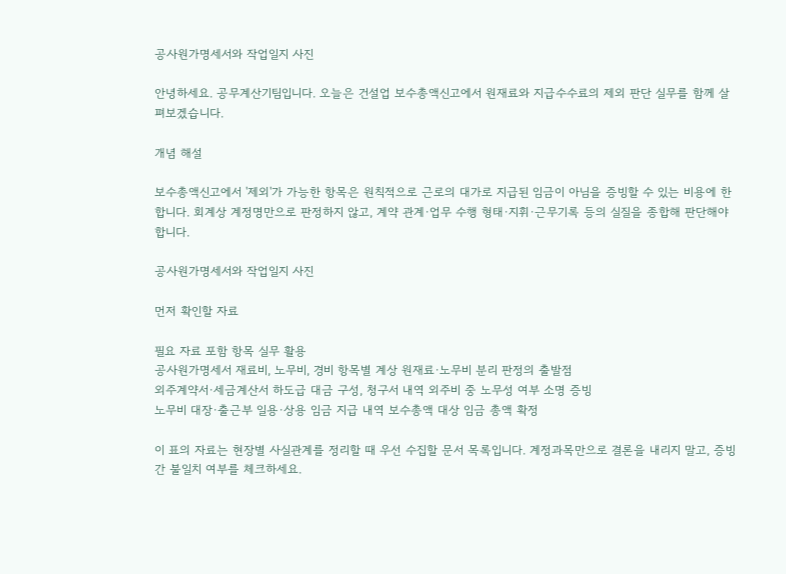공사원가명세서와 작업일지 사진

안녕하세요. 공무계산기팀입니다. 오늘은 건설업 보수총액신고에서 원재료와 지급수수료의 제외 판단 실무를 함께 살펴보겠습니다.

개념 해설

보수총액신고에서 '제외'가 가능한 항목은 원칙적으로 근로의 대가로 지급된 임금이 아님을 증빙할 수 있는 비용에 한합니다. 회계상 계정명만으로 판정하지 않고, 계약 관계·업무 수행 형태·지휘·근무기록 등의 실질을 종합해 판단해야 합니다.

공사원가명세서와 작업일지 사진

먼저 확인할 자료

필요 자료 포함 항목 실무 활용
공사원가명세서 재료비, 노무비, 경비 항목별 계상 원재료·노무비 분리 판정의 출발점
외주계약서·세금계산서 하도급 대금 구성, 청구서 내역 외주비 중 노무성 여부 소명 증빙
노무비 대장·출근부 일용·상용 임금 지급 내역 보수총액 대상 임금 총액 확정

이 표의 자료는 현장별 사실관계를 정리할 때 우선 수집할 문서 목록입니다. 계정과목만으로 결론을 내리지 말고, 증빙 간 불일치 여부를 체크하세요.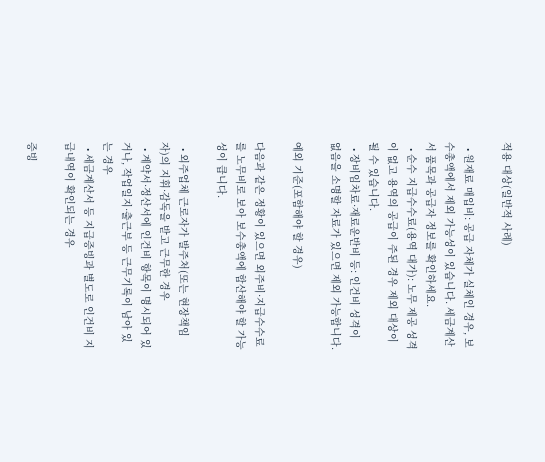적용 대상(일반적 사례)

  • 원재료 매입비: 공급 자체가 실체인 경우, 보수총액에서 제외 가능성이 있습니다. 세금계산서 품목과 공급자 정보를 확인하세요.
  • 순수 지급수수료(용역 대가): 노무 제공 성격이 없고 용역의 공급이 주된 경우 제외 대상이 될 수 있습니다.
  • 장비임차료·재료운반비 등: 인건비 성격이 없음을 소명할 자료가 있으면 제외 가능합니다.

예외 기준(포함해야 할 경우)

다음과 같은 정황이 있으면 외주비·지급수수료를 노무비로 보아 보수총액에 합산해야 할 가능성이 큽니다.

  • 외주업체 근로자가 발주처(또는 현장책임자)의 지휘·감독을 받고 근무한 경우
  • 계약서·정산서에 인건비 항목이 명시되어 있거나, 작업일지·출근부 등 근무기록이 남아 있는 경우
  • 세금계산서 등 지급증빙과 별도로 인건비 지급내역이 확인되는 경우

증빙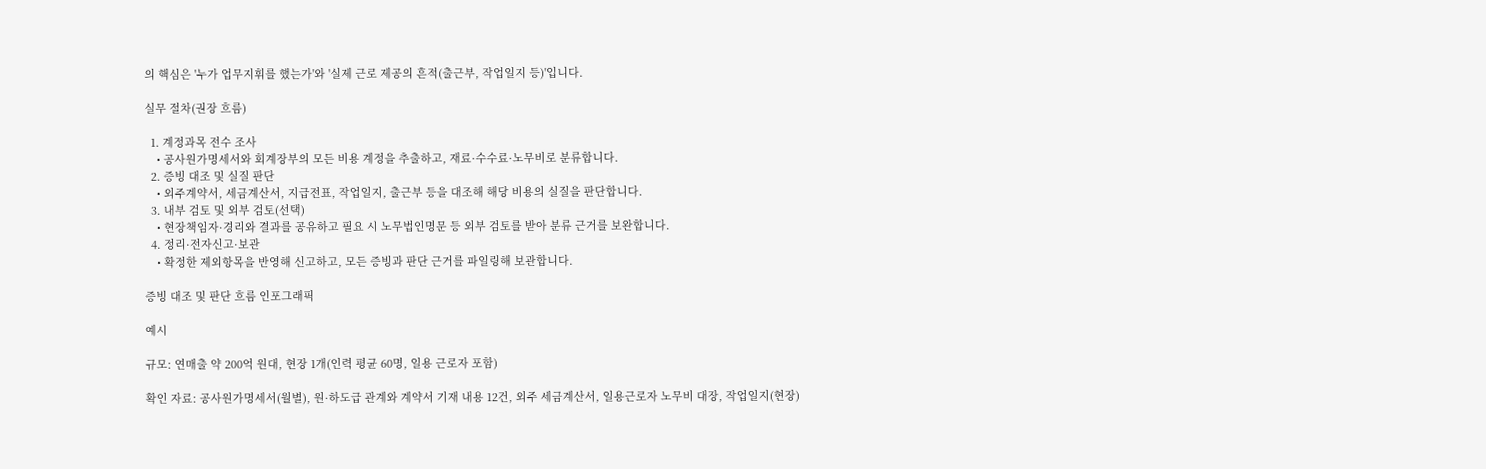의 핵심은 '누가 업무지휘를 했는가'와 '실제 근로 제공의 흔적(출근부, 작업일지 등)'입니다.

실무 절차(권장 흐름)

  1. 계정과목 전수 조사
    • 공사원가명세서와 회계장부의 모든 비용 계정을 추출하고, 재료·수수료·노무비로 분류합니다.
  2. 증빙 대조 및 실질 판단
    • 외주계약서, 세금계산서, 지급전표, 작업일지, 출근부 등을 대조해 해당 비용의 실질을 판단합니다.
  3. 내부 검토 및 외부 검토(선택)
    • 현장책임자·경리와 결과를 공유하고 필요 시 노무법인명문 등 외부 검토를 받아 분류 근거를 보완합니다.
  4. 정리·전자신고·보관
    • 확정한 제외항목을 반영해 신고하고, 모든 증빙과 판단 근거를 파일링해 보관합니다.

증빙 대조 및 판단 흐름 인포그래픽

예시

규모: 연매출 약 200억 원대, 현장 1개(인력 평균 60명, 일용 근로자 포함)

확인 자료: 공사원가명세서(월별), 원·하도급 관계와 계약서 기재 내용 12건, 외주 세금계산서, 일용근로자 노무비 대장, 작업일지(현장)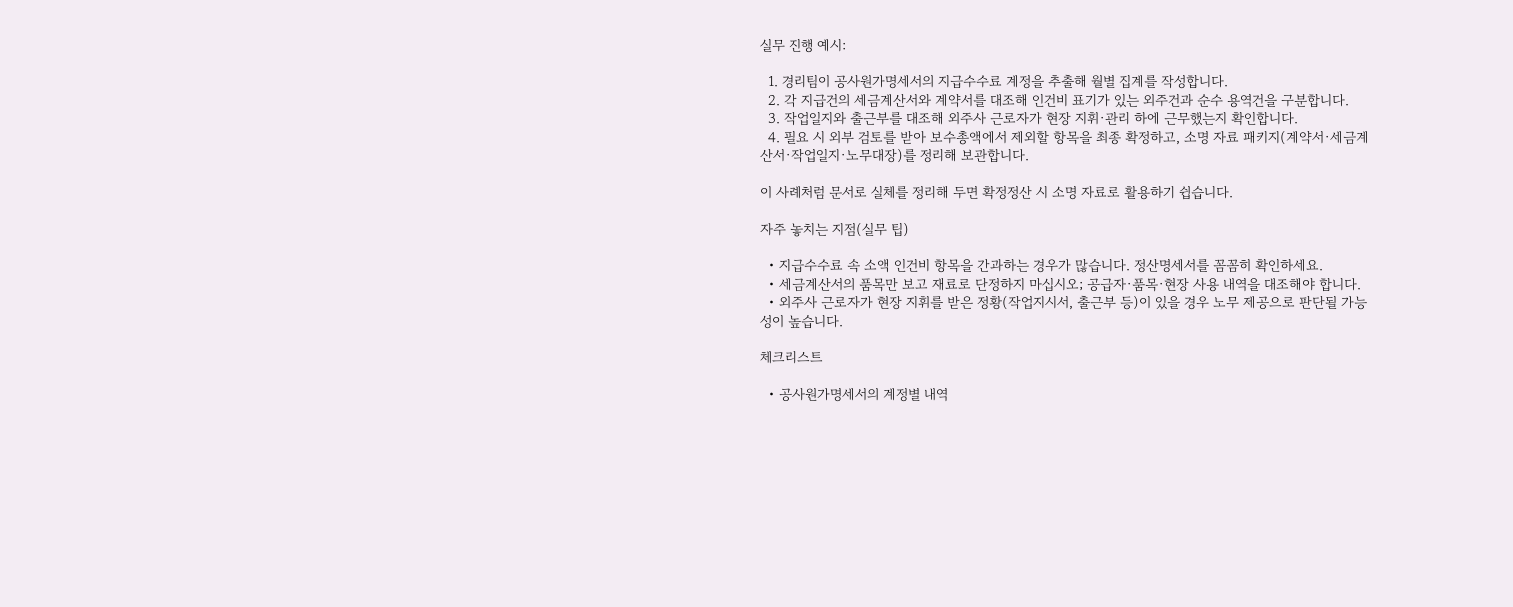실무 진행 예시:

  1. 경리팀이 공사원가명세서의 지급수수료 계정을 추출해 월별 집계를 작성합니다.
  2. 각 지급건의 세금계산서와 계약서를 대조해 인건비 표기가 있는 외주건과 순수 용역건을 구분합니다.
  3. 작업일지와 출근부를 대조해 외주사 근로자가 현장 지휘·관리 하에 근무했는지 확인합니다.
  4. 필요 시 외부 검토를 받아 보수총액에서 제외할 항목을 최종 확정하고, 소명 자료 패키지(계약서·세금계산서·작업일지·노무대장)를 정리해 보관합니다.

이 사례처럼 문서로 실체를 정리해 두면 확정정산 시 소명 자료로 활용하기 쉽습니다.

자주 놓치는 지점(실무 팁)

  • 지급수수료 속 소액 인건비 항목을 간과하는 경우가 많습니다. 정산명세서를 꼼꼼히 확인하세요.
  • 세금계산서의 품목만 보고 재료로 단정하지 마십시오; 공급자·품목·현장 사용 내역을 대조해야 합니다.
  • 외주사 근로자가 현장 지휘를 받은 정황(작업지시서, 출근부 등)이 있을 경우 노무 제공으로 판단될 가능성이 높습니다.

체크리스트

  • 공사원가명세서의 계정별 내역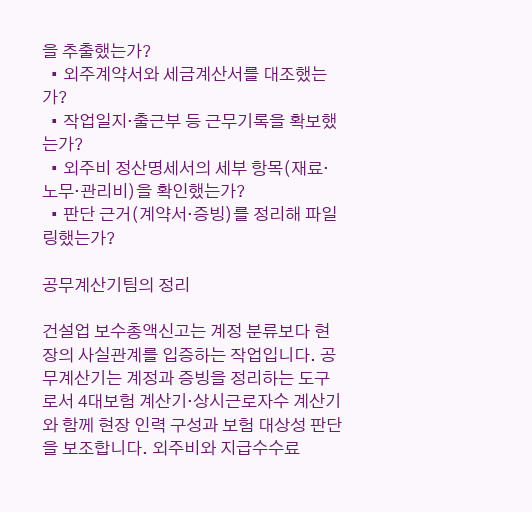을 추출했는가?
  • 외주계약서와 세금계산서를 대조했는가?
  • 작업일지·출근부 등 근무기록을 확보했는가?
  • 외주비 정산명세서의 세부 항목(재료·노무·관리비)을 확인했는가?
  • 판단 근거(계약서·증빙)를 정리해 파일링했는가?

공무계산기팀의 정리

건설업 보수총액신고는 계정 분류보다 현장의 사실관계를 입증하는 작업입니다. 공무계산기는 계정과 증빙을 정리하는 도구로서 4대보험 계산기·상시근로자수 계산기와 함께 현장 인력 구성과 보험 대상성 판단을 보조합니다. 외주비와 지급수수료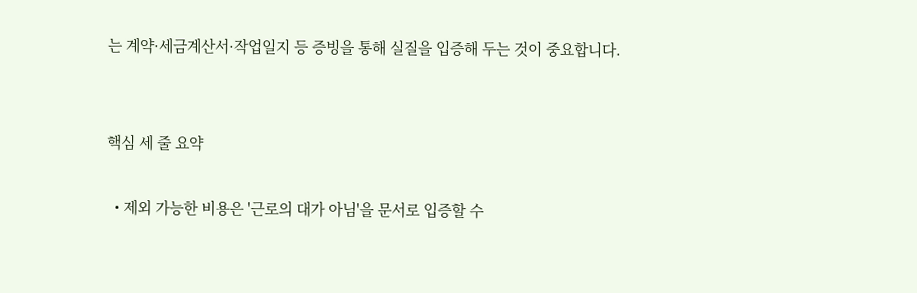는 계약·세금계산서·작업일지 등 증빙을 통해 실질을 입증해 두는 것이 중요합니다.


핵심 세 줄 요약

  • 제외 가능한 비용은 '근로의 대가 아님'을 문서로 입증할 수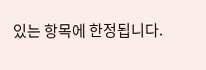있는 항목에 한정됩니다.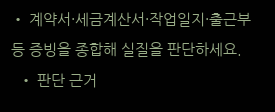• 계약서·세금계산서·작업일지·출근부 등 증빙을 종합해 실질을 판단하세요.
  • 판단 근거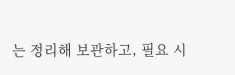는 정리해 보관하고, 필요 시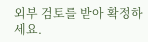외부 검토를 받아 확정하세요.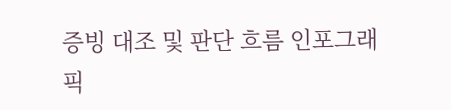증빙 대조 및 판단 흐름 인포그래픽